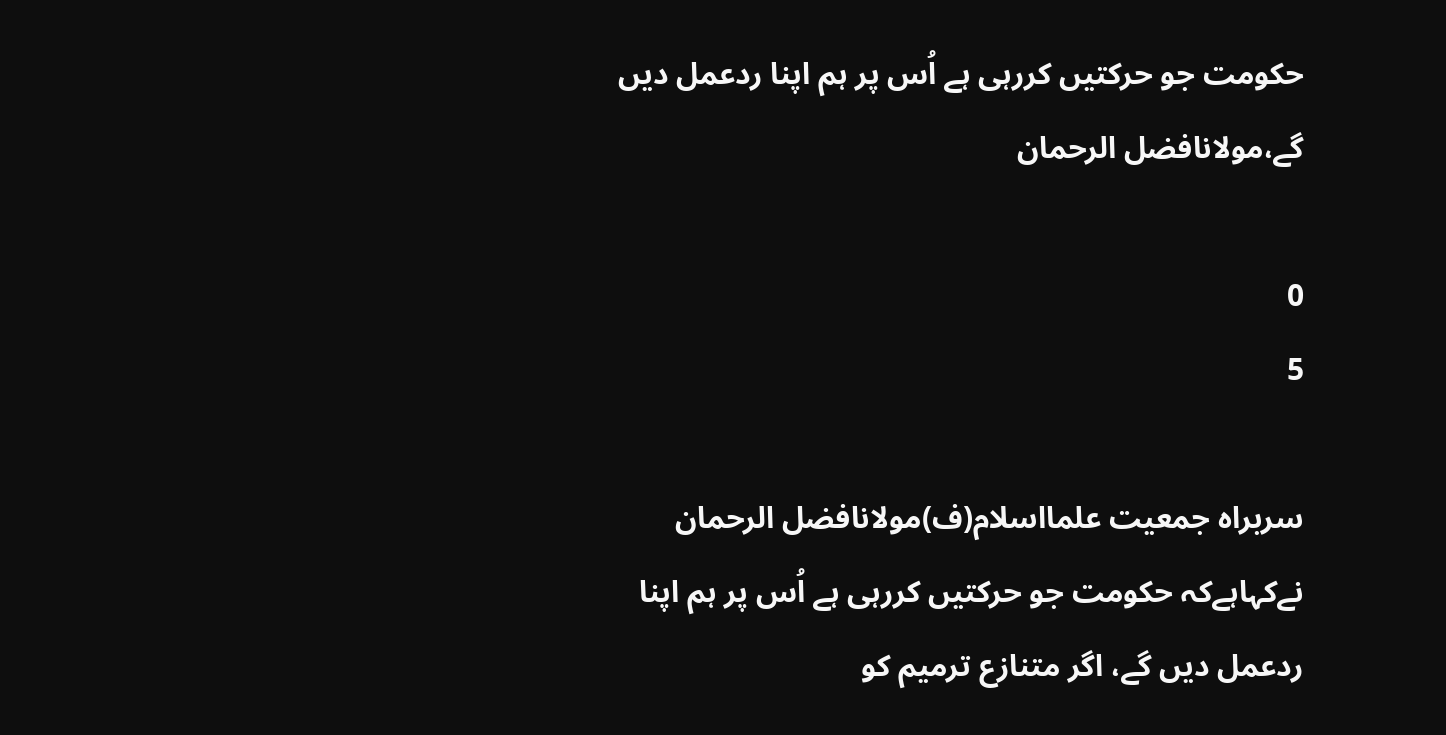حکومت جو حرکتیں کررہی ہے اُس پر ہم اپنا ردعمل دیں گے،مولانافضل الرحمان

0
5

سربراہ جمعیت علمااسلام(ف)مولانافضل الرحمان نےکہاہےکہ حکومت جو حرکتیں کررہی ہے اُس پر ہم اپنا ردعمل دیں گے، اگر متنازع ترمیم کو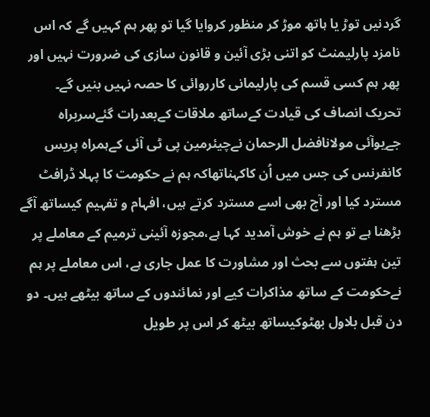گردنیں توڑ یا ہاتھ موڑ کر منظور کروایا گیا تو پھر ہم کہیں گے کہ اس نامزد پارلیمنٹ کو اتنی بڑی آئین و قانون سازی کی ضرورت نہیں اور پھر ہم کسی قسم کی پارلیمانی کارروائی کا حصہ نہیں بنیں گے۔
تحریک انصاف کی قیادت کےساتھ ملاقات کےبعدرات گئےسربراہ جےیوآئی مولانافضل الرحمان نےچیئرمین پی ٹی آئی کےہمراہ پریس کانفرنس کی جس میں اُن کاکہناتھاکہ ہم نے حکومت کا پہلا ڈرافٹ مسترد کیا اور آج بھی اسے مسترد کرتے ہیں، افہام و تفہیم کیساتھ آگے بڑھنا ہے تو ہم نے خوش آمدید کہا ہے،مجوزہ آئینی ترمیم کے معاملے پر تین ہفتوں سے بحث اور مشاورت کا عمل جاری ہے، اس معاملے پر ہم نےحکومت کے ساتھ مذاکرات کیے اور نمائندوں کے ساتھ بیٹھے ہیں۔ دو دن قبل بلاول بھٹوکیساتھ بیٹھ کر اس پر طویل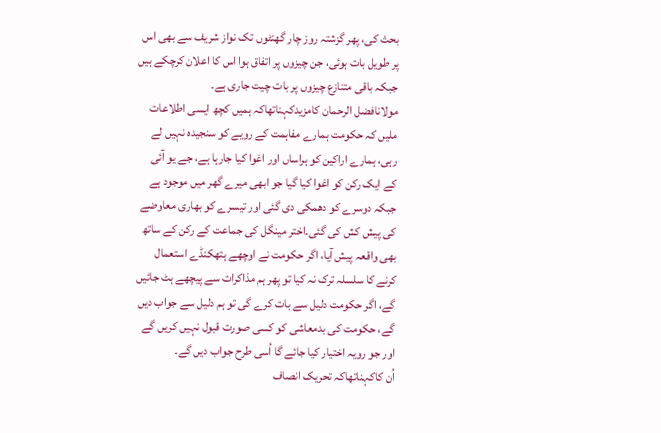بحث کی، پھر گزشتہ روز چار گھنٹوں تک نواز شریف سے بھی اس پر طویل بات ہوئی، جن چیزوں پر اتفاق ہوا اس کا اعلان کرچکے ہیں جبکہ باقی متنازع چیزوں پر بات چیت جاری ہے۔
مولانافضل الرحمان کامزیدکہناتھاکہ ہمیں کچھ ایسی اطلاعات ملیں کہ حکومت ہمارے مفاہمت کے رویے کو سنجیدہ نہیں لے رہی، ہمارے اراکین کو ہراساں اور اغوا کیا جارہا ہے، جے یو آئی کے ایک رکن کو اغوا کیا گیا جو ابھی میرے گھر میں موجود ہے جبکہ دوسرے کو دھمکی دی گئی اور تیسرے کو بھاری معاوضے کی پیش کش کی گئی۔اختر مینگل کی جماعت کے رکن کے ساتھ بھی واقعہ پیش آیا، اگر حکومت نے اوچھے ہتھکنڈے استعمال کرنے کا سلسلہ ترک نہ کیا تو پھر ہم مذاکرات سے پیچھے ہٹ جائیں گے، اگر حکومت دلیل سے بات کرے گی تو ہم دلیل سے جواب دیں گے، حکومت کی بدمعاشی کو کسی صورت قبول نہیں کریں گے اور جو رویہ اختیار کیا جائے گا اُسی طرح جواب دیں گے۔
اُن کاکہناتھاکہ تحریک انصاف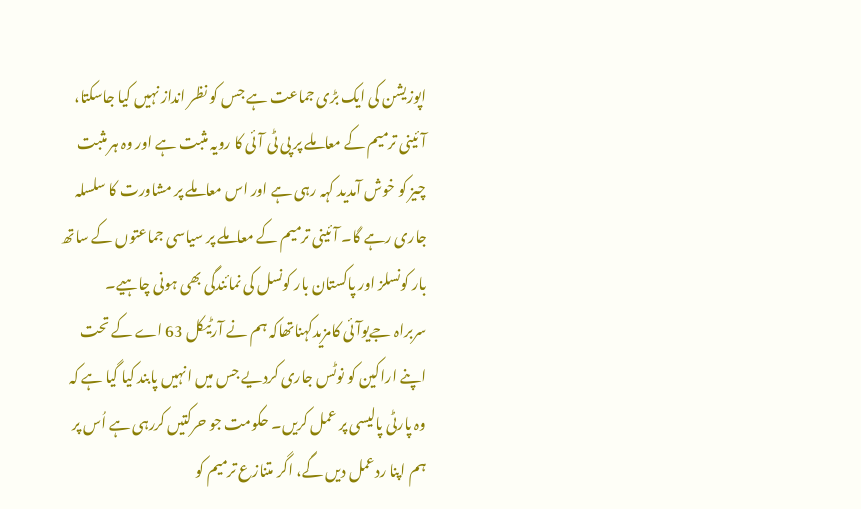اپوزیشن کی ایک بڑی جماعت ہے جس کو نظر انداز نہیں کیا جاسکتا، آئینی ترمیم کے معاملے پر پی ٹی آئی کا رویہ مثبت ہے اور وہ ہر مثبت چیز کو خوش آمدید کہہ رہی ہے اور اس معاملے پر مشاورت کا سلسلہ جاری رہے گا۔ آئینی ترمیم کے معاملے پر سیاسی جماعتوں کے ساتھ بار کونسلز اور پاکستان بار کونسل کی نمائندگی بھی ہونی چاہیے۔
سربراہ جےیوآئی کامزیدکہناتھاکہ ہم نے آرٹیکل 63 اے کے تحت اپنے اراکین کو نوٹس جاری کردیے جس میں انہیں پابند کیا گیا ہے کہ وہ پارٹی پالیسی پر عمل کریں۔ حکومت جو حرکتیں کررہی ہے اُس پر ہم اپنا ردعمل دیں گے، اگر متنازع ترمیم کو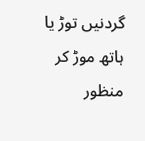گردنیں توڑ یا ہاتھ موڑ کر منظور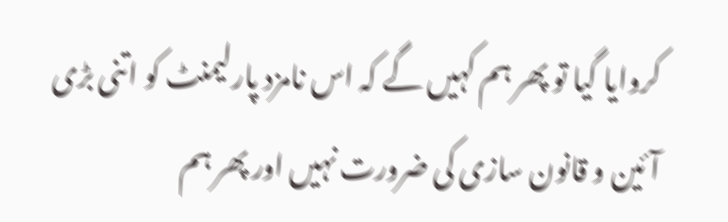کروایا گیا تو پھر ہم کہیں گے کہ اس نامزد پارلیمنٹ کو اتنی بڑی آئین و قانون سازی کی ضرورت نہیں اور پھر ہم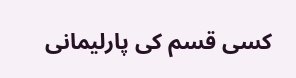کسی قسم کی پارلیمانی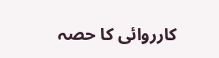کارروائی کا حصہ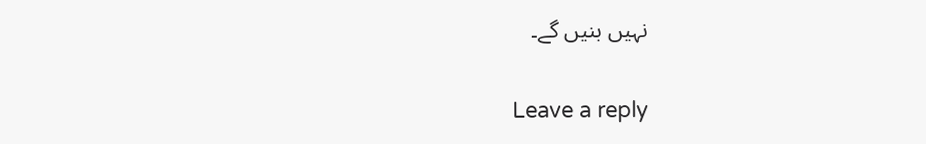نہیں بنیں گے۔

Leave a reply